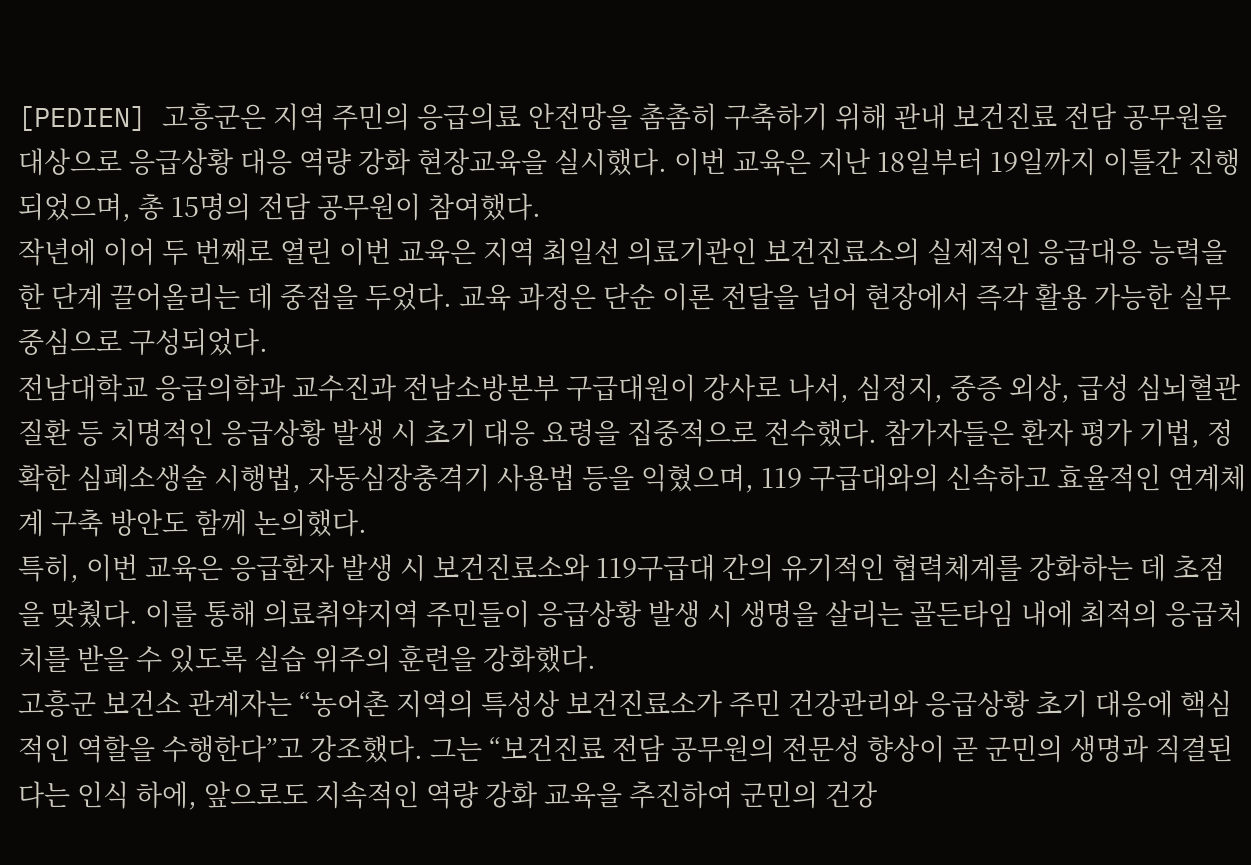[PEDIEN] 고흥군은 지역 주민의 응급의료 안전망을 촘촘히 구축하기 위해 관내 보건진료 전담 공무원을 대상으로 응급상황 대응 역량 강화 현장교육을 실시했다. 이번 교육은 지난 18일부터 19일까지 이틀간 진행되었으며, 총 15명의 전담 공무원이 참여했다.
작년에 이어 두 번째로 열린 이번 교육은 지역 최일선 의료기관인 보건진료소의 실제적인 응급대응 능력을 한 단계 끌어올리는 데 중점을 두었다. 교육 과정은 단순 이론 전달을 넘어 현장에서 즉각 활용 가능한 실무 중심으로 구성되었다.
전남대학교 응급의학과 교수진과 전남소방본부 구급대원이 강사로 나서, 심정지, 중증 외상, 급성 심뇌혈관질환 등 치명적인 응급상황 발생 시 초기 대응 요령을 집중적으로 전수했다. 참가자들은 환자 평가 기법, 정확한 심폐소생술 시행법, 자동심장충격기 사용법 등을 익혔으며, 119 구급대와의 신속하고 효율적인 연계체계 구축 방안도 함께 논의했다.
특히, 이번 교육은 응급환자 발생 시 보건진료소와 119구급대 간의 유기적인 협력체계를 강화하는 데 초점을 맞췄다. 이를 통해 의료취약지역 주민들이 응급상황 발생 시 생명을 살리는 골든타임 내에 최적의 응급처치를 받을 수 있도록 실습 위주의 훈련을 강화했다.
고흥군 보건소 관계자는 “농어촌 지역의 특성상 보건진료소가 주민 건강관리와 응급상황 초기 대응에 핵심적인 역할을 수행한다”고 강조했다. 그는 “보건진료 전담 공무원의 전문성 향상이 곧 군민의 생명과 직결된다는 인식 하에, 앞으로도 지속적인 역량 강화 교육을 추진하여 군민의 건강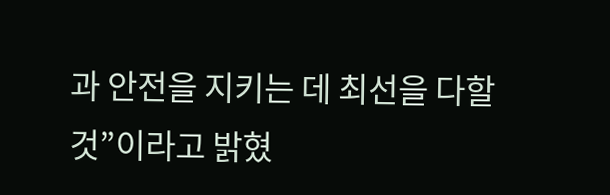과 안전을 지키는 데 최선을 다할 것”이라고 밝혔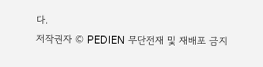다.
저작권자 © PEDIEN 무단전재 및 재배포 금지